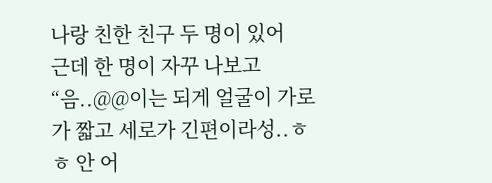나랑 친한 친구 두 명이 있어
근데 한 명이 자꾸 나보고 “음..@@이는 되게 얼굴이 가로가 짧고 세로가 긴편이라성..ㅎㅎ 안 어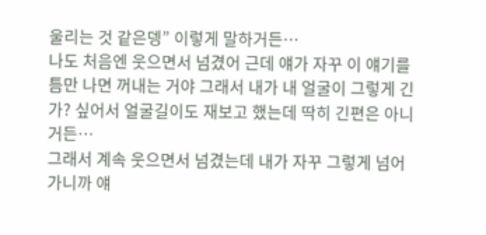울리는 것 같은뎅” 이렇게 말하거든…
나도 처음엔 웃으면서 넘겼어 근데 얘가 자꾸 이 얘기를 틈만 나면 꺼내는 거야 그래서 내가 내 얼굴이 그렇게 긴가? 싶어서 얼굴길이도 재보고 했는데 딱히 긴편은 아니거든…
그래서 계속 웃으면서 넘겼는데 내가 자꾸 그렇게 넘어가니까 얘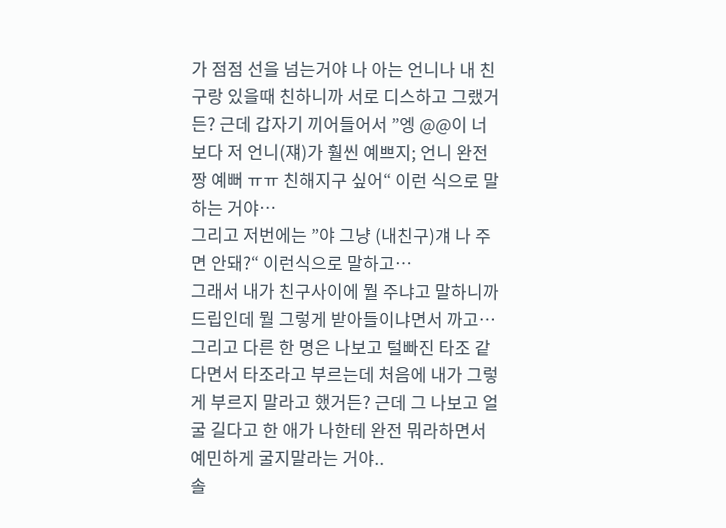가 점점 선을 넘는거야 나 아는 언니나 내 친구랑 있을때 친하니까 서로 디스하고 그랬거든? 근데 갑자기 끼어들어서 ”엥 @@이 너보다 저 언니(쟤)가 훨씬 예쁘지; 언니 완전 짱 예뻐 ㅠㅠ 친해지구 싶어“ 이런 식으로 말하는 거야…
그리고 저번에는 ”야 그냥 (내친구)걔 나 주면 안돼?“ 이런식으로 말하고…
그래서 내가 친구사이에 뭘 주냐고 말하니까 드립인데 뭘 그렇게 받아들이냐면서 까고…
그리고 다른 한 명은 나보고 털빠진 타조 같다면서 타조라고 부르는데 처음에 내가 그렇게 부르지 말라고 했거든? 근데 그 나보고 얼굴 길다고 한 애가 나한테 완전 뭐라하면서 예민하게 굴지말라는 거야..
솔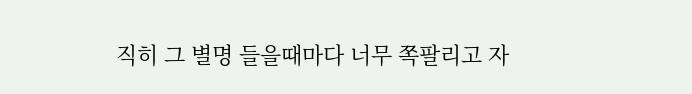직히 그 별명 들을때마다 너무 쪽팔리고 자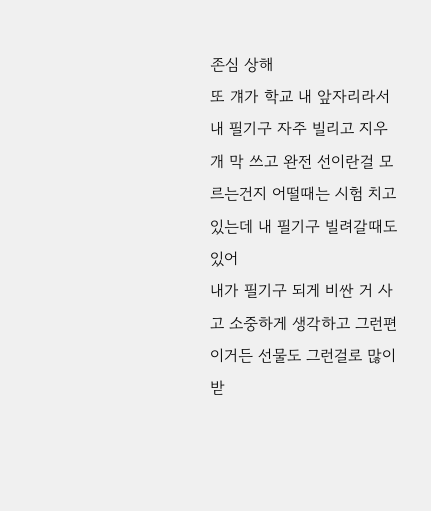존심 상해
또 걔가 학교 내 앞자리라서 내 필기구 자주 빌리고 지우개 막 쓰고 완전 선이란걸 모르는건지 어떨때는 시험 치고 있는데 내 필기구 빌려갈때도 있어
내가 필기구 되게 비싼 거 사고 소중하게 생각하고 그런편이거든 선물도 그런걸로 많이 받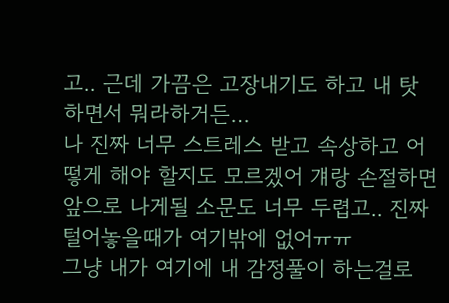고.. 근데 가끔은 고장내기도 하고 내 탓하면서 뭐라하거든…
나 진짜 너무 스트레스 받고 속상하고 어떻게 해야 할지도 모르겠어 걔랑 손절하면 앞으로 나게될 소문도 너무 두렵고.. 진짜 털어놓을때가 여기밖에 없어ㅠㅠ
그냥 내가 여기에 내 감정풀이 하는걸로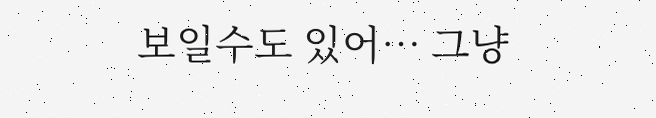보일수도 있어… 그냥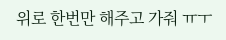위로 한번만 해주고 가줘 ㅠㅜ